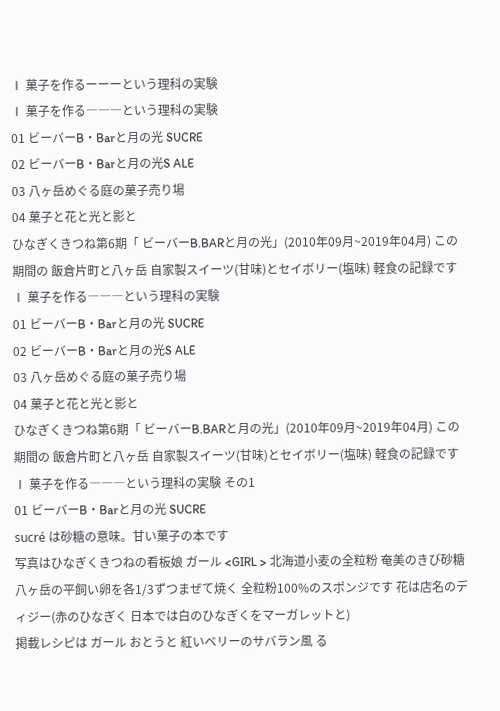Ⅰ 菓子を作るーーーという理科の実験
Ⅰ 菓子を作る―――という理科の実験
01 ビーバーB・Barと月の光 SUCRE
02 ビーバーB・Barと月の光S ALE
03 八ヶ岳めぐる庭の菓子売り場
04 菓子と花と光と影と
ひなぎくきつね第6期「 ビーバーB.BARと月の光」(2010年09月~2019年04月) この期間の 飯倉片町と八ヶ岳 自家製スイーツ(甘味)とセイボリー(塩味) 軽食の記録です
Ⅰ 菓子を作る―――という理科の実験
01 ビーバーB・Barと月の光 SUCRE
02 ビーバーB・Barと月の光S ALE
03 八ヶ岳めぐる庭の菓子売り場
04 菓子と花と光と影と
ひなぎくきつね第6期「 ビーバーB.BARと月の光」(2010年09月~2019年04月) この期間の 飯倉片町と八ヶ岳 自家製スイーツ(甘味)とセイボリー(塩味) 軽食の記録です
Ⅰ 菓子を作る―――という理科の実験 その1
01 ビーバーB・Barと月の光 SUCRE
sucré は砂糖の意味。甘い菓子の本です
写真はひなぎくきつねの看板娘 ガール <GIRL > 北海道小麦の全粒粉 奄美のきび砂糖 八ヶ岳の平飼い卵を各1/3ずつまぜて焼く 全粒粉100%のスポンジです 花は店名のディジー(赤のひなぎく 日本では白のひなぎくをマーガレットと)
掲載レシピは ガール おとうと 紅いベリーのサバラン風 る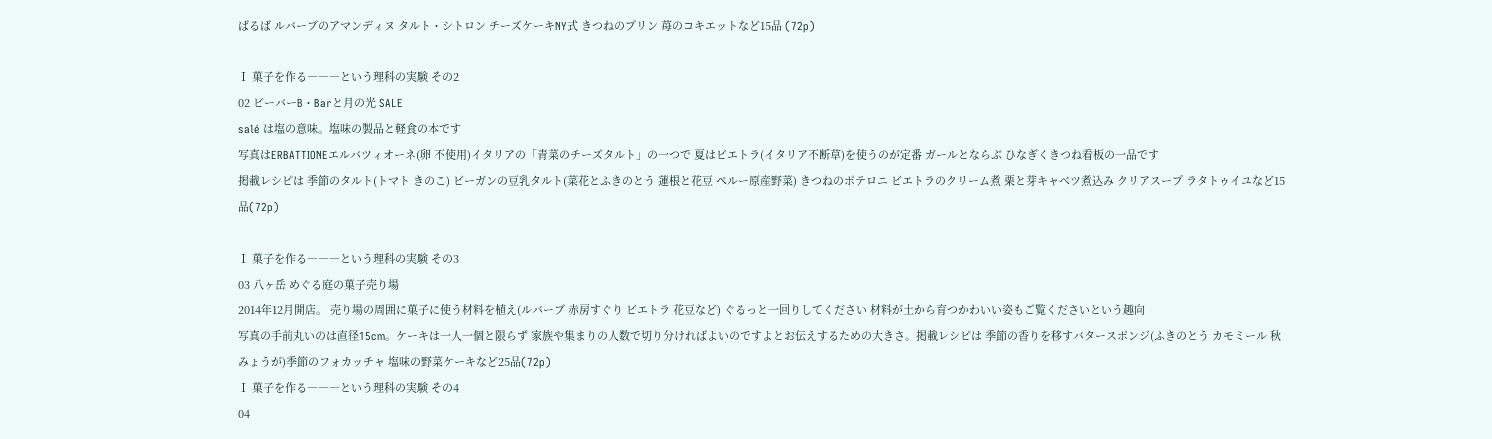ばるば ルバーブのアマンディヌ タルト・シトロン チーズケーキNY式 きつねのプリン 苺のコキエットなど15品 (72p)

Ⅰ 菓子を作る―――という理科の実験 その2
02 ビーバーB・Barと月の光 SALE
salé は塩の意味。塩味の製品と軽食の本です
写真はERBATTIONEエルバツィオーネ(卵 不使用)イタリアの「青菜のチーズタルト」の一つで 夏はビエトラ(イタリア不断草)を使うのが定番 ガールとならぶ ひなぎくきつね看板の一品です
掲載レシピは 季節のタルト(トマト きのこ) ビーガンの豆乳タルト(菜花とふきのとう 蓮根と花豆 ペルー原産野菜) きつねのポテロニ ビエトラのクリーム煮 栗と芽キャベツ煮込み クリアスープ ラタトゥイユなど15品(72p)

Ⅰ 菓子を作る―――という理科の実験 その3
03 八ヶ岳 めぐる庭の菓子売り場
2014年12月開店。 売り場の周囲に菓子に使う材料を植え(ルバーブ 赤房すぐり ビエトラ 花豆など) ぐるっと一回りしてください 材料が土から育つかわいい姿もご覧くださいという趣向
写真の手前丸いのは直径15cm。ケーキは一人一個と限らず 家族や集まりの人数で切り分ければよいのですよとお伝えするための大きさ。掲載レシピは 季節の香りを移すバタースポンジ(ふきのとう カモミール 秋みょうが)季節のフォカッチャ 塩味の野菜ケーキなど25品(72p)
Ⅰ 菓子を作る―――という理科の実験 その4
04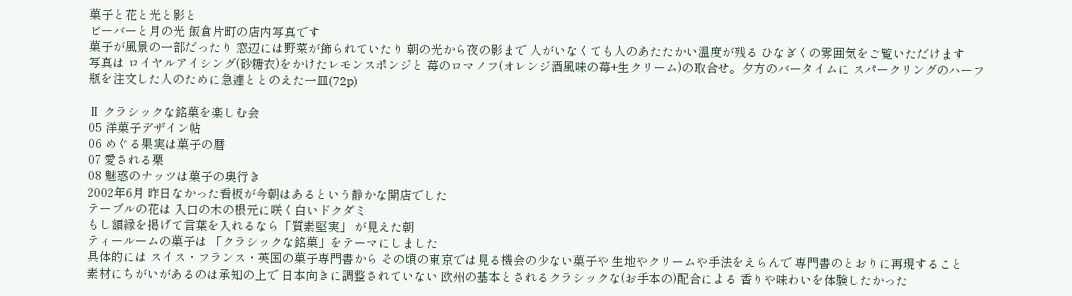菓子と花と光と影と
ビーバーと月の光 飯倉片町の店内写真です
菓子が風景の一部だったり 窓辺には野菜が飾られていたり 朝の光から夜の影まで 人がいなくても人のあたたかい温度が残る ひなぎくの雰囲気をご覧いただけます
写真は ロイヤルアイシング(砂糖衣)をかけたレモンスポンジと 苺のロマノフ(オレンジ酒風味の苺+生クリーム)の取合せ。夕方のバータイムに スパークリングのハーフ瓶を注文した人のために急遽ととのえた一皿(72p)

Ⅱ クラシックな銘菓を楽しむ会
05 洋菓子デザイン帖
06 めぐる果実は菓子の暦
07 愛される栗
08 魅惑のナッツは菓子の奥行き
2002年6月 昨日なかった看板が今朝はあるという静かな開店でした
テーブルの花は 入口の木の根元に咲く白いドクダミ
もし額縁を掲げて言葉を入れるなら「質素堅実」 が見えた朝
ティールームの菓子は 「クラシックな銘菓」をテーマにしました
具体的には スイス・フランス・英国の菓子専門書から その頃の東京では見る機会の少ない菓子や 生地やクリームや手法をえらんで 専門書のとおりに再現すること
素材にちがいがあるのは承知の上で 日本向きに調整されていない 欧州の基本とされるクラシックな(お手本の)配合による 香りや味わいを体験したかった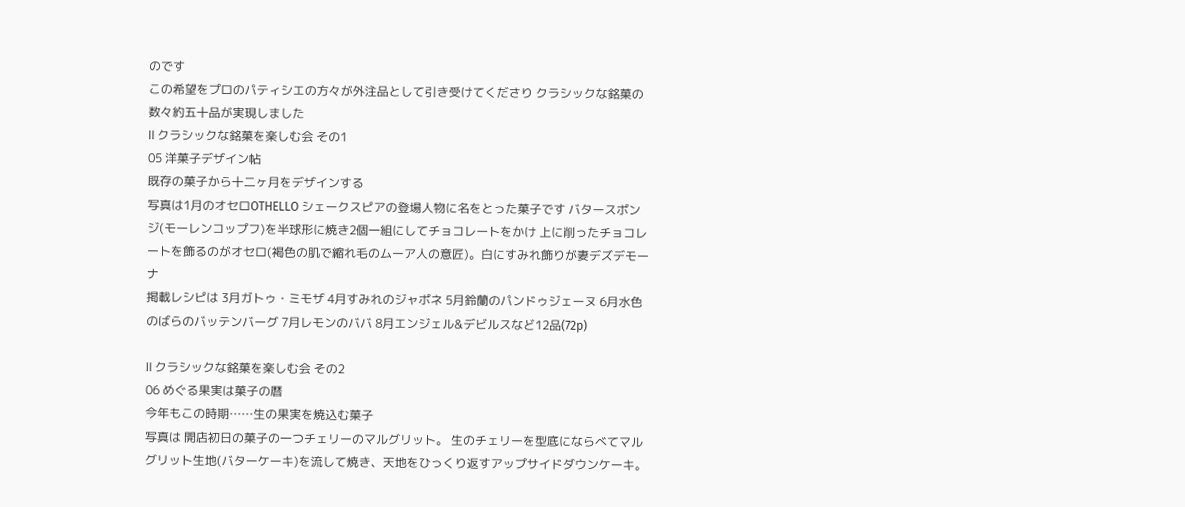のです
この希望をプロのパティシエの方々が外注品として引き受けてくださり クラシックな銘菓の数々約五十品が実現しました
Ⅱ クラシックな銘菓を楽しむ会 その1
05 洋菓子デザイン帖
既存の菓子から十二ヶ月をデザインする
写真は1月のオセロOTHELLO シェークスピアの登場人物に名をとった菓子です バタースポンジ(モーレンコップフ)を半球形に焼き2個一組にしてチョコレートをかけ 上に削ったチョコレートを飾るのがオセロ(褐色の肌で縮れ毛のムーア人の意匠)。白にすみれ飾りが妻デズデモーナ
掲載レシピは 3月ガトゥ・ミモザ 4月すみれのジャポネ 5月鈴蘭のパンドゥジェーヌ 6月水色のばらのバッテンバーグ 7月レモンのババ 8月エンジェル&デビルスなど12品(72p)

Ⅱ クラシックな銘菓を楽しむ会 その2
06 めぐる果実は菓子の暦
今年もこの時期……生の果実を焼込む菓子
写真は 開店初日の菓子の一つチェリーのマルグリット。 生のチェリーを型底にならべてマルグリット生地(バターケーキ)を流して焼き、天地をひっくり返すアップサイドダウンケーキ。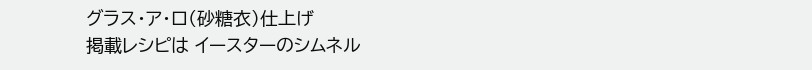グラス・ア・ロ(砂糖衣)仕上げ
掲載レシピは イースターのシムネル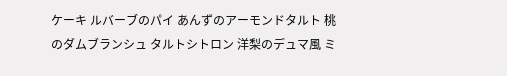ケーキ ルバーブのパイ あんずのアーモンドタルト 桃のダムブランシュ タルトシトロン 洋梨のデュマ風 ミ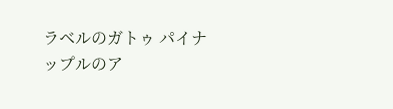ラベルのガトゥ パイナップルのア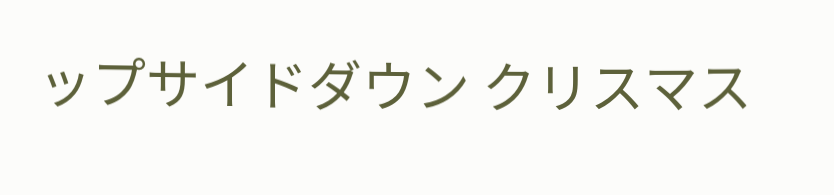ップサイドダウン クリスマス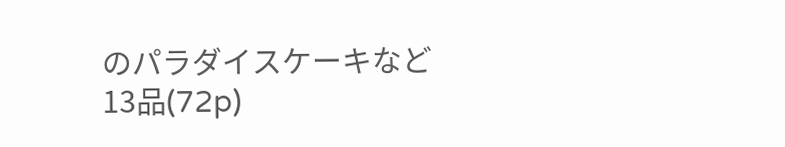のパラダイスケーキなど13品(72p)